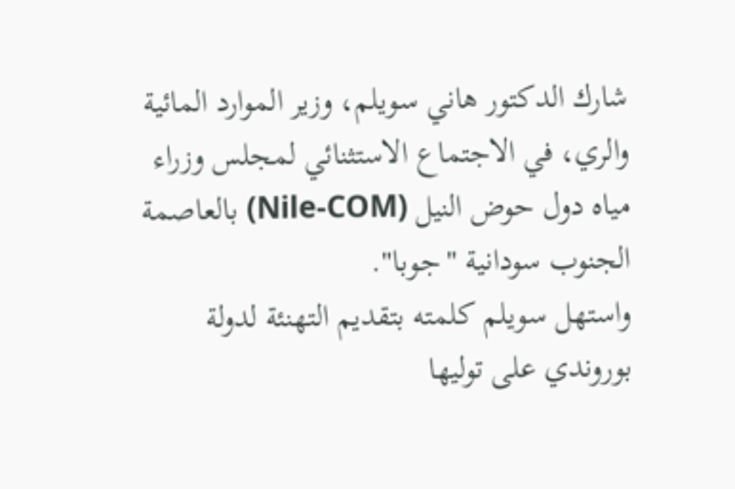شارك الدكتور هاني سويلم، وزير الموارد المائية والري، في الاجتماع الاستثنائي لمجلس وزراء مياه دول حوض النيل (Nile-COM) بالعاصمة الجنوب سودانية "جوبا".
واستهل سويلم كلمته بتقديم التهنئة لدولة بوروندي على توليها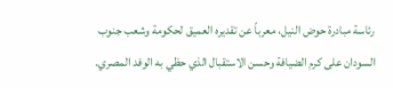رئاسة مبادرة حوض النيل، معرباً عن تقديره العميق لحكومة وشعب جنوب السودان على كرم الضيافة وحسن الاستقبال الذي حظي به الوفد المصري.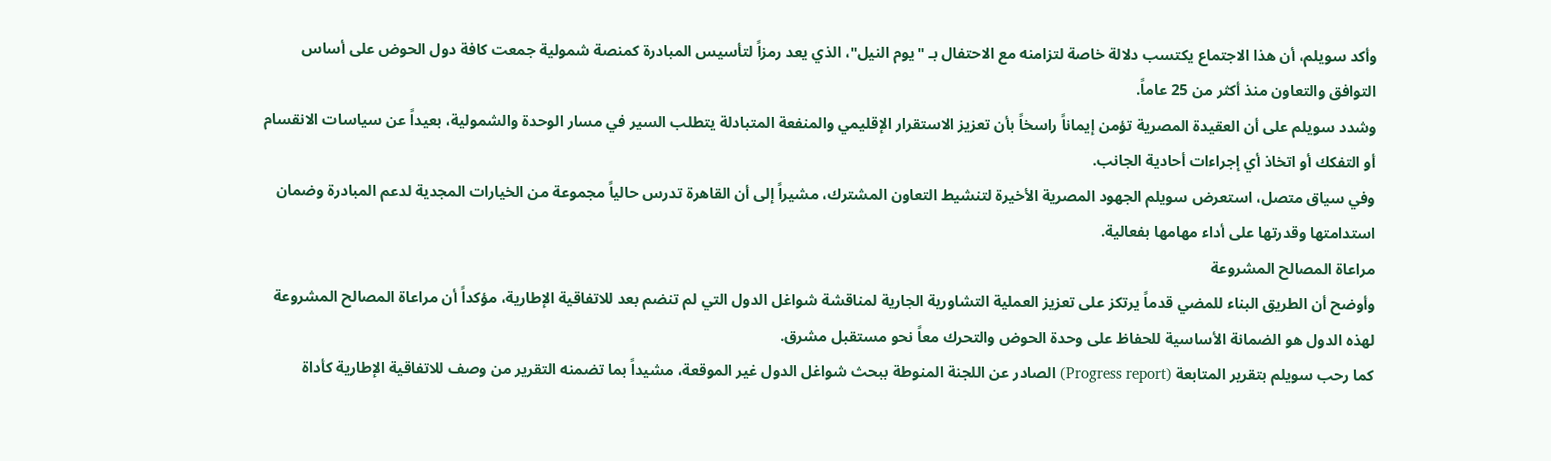وأكد سويلم، أن هذا الاجتماع يكتسب دلالة خاصة لتزامنه مع الاحتفال بـ "يوم النيل"، الذي يعد رمزاً لتأسيس المبادرة كمنصة شمولية جمعت كافة دول الحوض على أساس التوافق والتعاون منذ أكثر من 25 عاماً.
وشدد سويلم على أن العقيدة المصرية تؤمن إيماناً راسخاً بأن تعزيز الاستقرار الإقليمي والمنفعة المتبادلة يتطلب السير في مسار الوحدة والشمولية، بعيداً عن سياسات الانقسام أو التفكك أو اتخاذ أي إجراءات أحادية الجانب.
وفي سياق متصل، استعرض سويلم الجهود المصرية الأخيرة لتنشيط التعاون المشترك، مشيراً إلى أن القاهرة تدرس حالياً مجموعة من الخيارات المجدية لدعم المبادرة وضمان استدامتها وقدرتها على أداء مهامها بفعالية.
مراعاة المصالح المشروعة
وأوضح أن الطريق البناء للمضي قدماً يرتكز على تعزيز العملية التشاورية الجارية لمناقشة شواغل الدول التي لم تنضم بعد للاتفاقية الإطارية، مؤكداً أن مراعاة المصالح المشروعة لهذه الدول هو الضمانة الأساسية للحفاظ على وحدة الحوض والتحرك معاً نحو مستقبل مشرق.
كما رحب سويلم بتقرير المتابعة (Progress report) الصادر عن اللجنة المنوطة ببحث شواغل الدول غير الموقعة، مشيداً بما تضمنه التقرير من وصف للاتفاقية الإطارية كأداة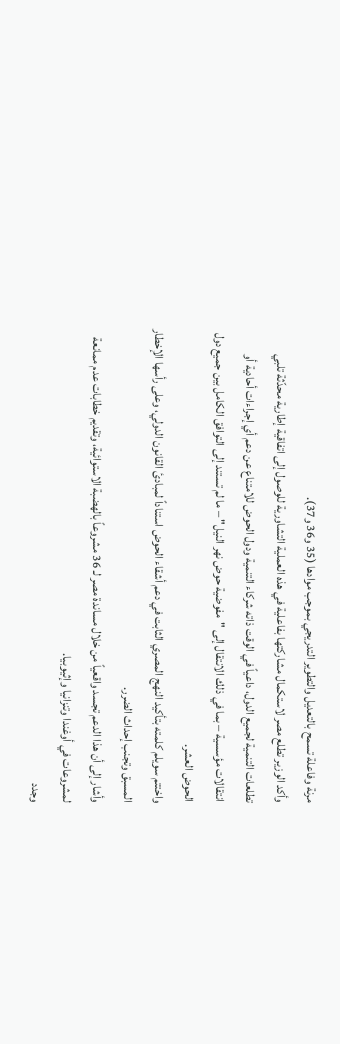مرنة وفاعلة تسمح بالتعديل والتطوير التدريجي بموجب موادها (35 و36 و37).
وأكد الوزير تطلع مصر لاستكمال مشاركتها بفاعلية في هذه العملية التشاورية للوصول إلى اتفاقية إطارية محدّثة تلبي تطلعات التنمية لجميع الدول، داعياً في الوقت ذاته شركاء التنمية ودول الحوض للامتناع عن دعم أي إجراءات أحادية أو انتقالات مؤسسية – بما في ذلك الانتقال إلى "مفوضية حوض نهر النيل" – ما لم تستند إلى التوافق الكامل بين جميع دول الحوض العشر.
واختتم سويلم كلمته بتأكيد النهج المصري الثابت في دعم أشقاء الحوض استناداً لمبادئ القانون الدولي، وعلى رأسها الإخطار المسبق وتجنب إحداث الضرر.
وأشار إلى أن هذا الدعم تجسد واقعياً من خلال مساندة مصر لـ 36 مشروعاً بالهضبة الاستوائية، وتقديم خطابات عدم ممانعة لمشروعات في أوغندا وتنزانيا وإثيوبيا.
وجدد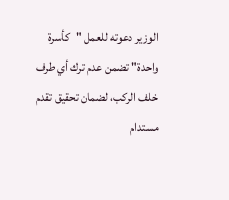الوزير دعوته للعمل "كأسرة واحدة" تضمن عدم ترك أي طرف خلف الركب، لضمان تحقيق تقدم مستدام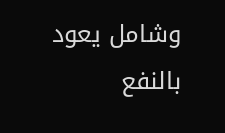وشامل يعود بالنفع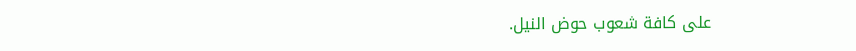على كافة شعوب حوض النيل.